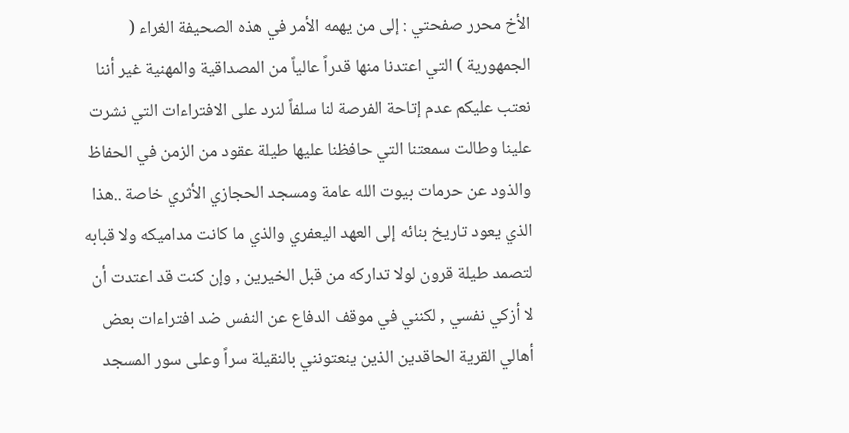الأخ محرر صفحتي : إلى من يهمه الأمر في هذه الصحيفة الغراء ( الجمهورية ) التي اعتدنا منها قدراً عالياً من المصداقية والمهنية غير أننا نعتب عليكم عدم إتاحة الفرصة لنا سلفاً لنرد على الافتراءات التي نشرت علينا وطالت سمعتنا التي حافظنا عليها طيلة عقود من الزمن في الحفاظ والذود عن حرمات بيوت الله عامة ومسجد الحجازي الأثري خاصة ..هذا الذي يعود تاريخ بنائه إلى العهد اليعفري والذي ما كانت مداميكه ولا قبابه لتصمد طيلة قرون لولا تداركه من قبل الخيرين , وإن كنت قد اعتدت أن لا أزكي نفسي , لكنني في موقف الدفاع عن النفس ضد افتراءات بعض أهالي القرية الحاقدين الذين ينعتونني بالنقيلة سراً وعلى سور المسجد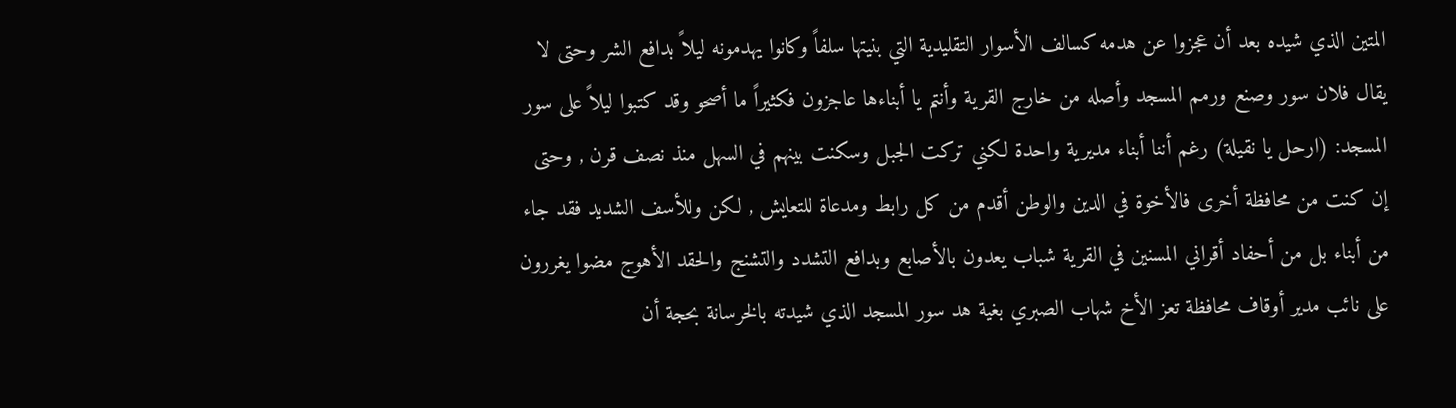المتين الذي شيده بعد أن عجزوا عن هدمه كسالف الأسوار التقليدية التي بنيتها سلفاً وكانوا يهدمونه ليلاً بدافع الشر وحتى لا يقال فلان سور وصنع ورمم المسجد وأصله من خارج القرية وأنتم يا أبناءها عاجزون فكثيراً ما أصحو وقد كتبوا ليلاً على سور المسجد: (ارحل يا نقيلة) رغم أننا أبناء مديرية واحدة لكني تركت الجبل وسكنت بينهم في السهل منذ نصف قرن , وحتى إن كنت من محافظة أخرى فالأخوة في الدين والوطن أقدم من كل رابط ومدعاة للتعايش , لكن وللأسف الشديد فقد جاء من أبناء بل من أحفاد أقراني المسنين في القرية شباب يعدون بالأصابع وبدافع التشدد والتشنج والحقد الأهوج مضوا يغررون على نائب مدير أوقاف محافظة تعز الأخ شهاب الصبري بغية هد سور المسجد الذي شيدته بالخرسانة بحجة أن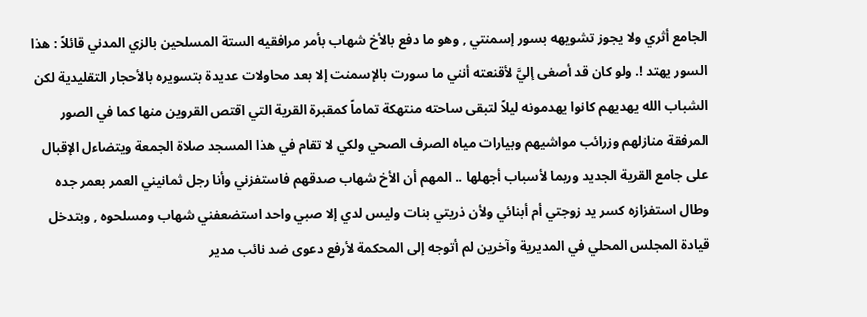الجامع أثري ولا يجوز تشويهه بسور إسمنتي , وهو ما دفع بالأخ شهاب بأمر مرافقيه الستة المسلحين بالزي المدني قائلاً : هذا السور يهتد !. ولو كان قد أصغى إليَّ لأقنعته أنني ما سورت بالإسمنت إلا بعد محاولات عديدة بتسويره بالأحجار التقليدية لكن الشباب الله يهديهم كانوا يهدمونه ليلاً لتبقى ساحته منتهكة تماماً كمقبرة القرية التي اقتص القروين منها كما في الصور المرفقة منازلهم وزرائب مواشيهم وبيارات مياه الصرف الصحي ولكي لا تقام في هذا المسجد صلاة الجمعة ويتضاءل الإقبال على جامع القرية الجديد وربما لأسباب أجهلها .. المهم أن الأخ شهاب صدقهم فاستفزني وأنا رجل ثمانيني العمر بعمر جده وطال استفزازه كسر يد زوجتي أم أبنائي ولأن ذريتي بنات وليس لدي إلا صبي واحد استضعفني شهاب ومسلحوه , وبتدخل قيادة المجلس المحلي في المديرية وآخرين لم أتوجه إلى المحكمة لأرفع دعوى ضد نائب مدير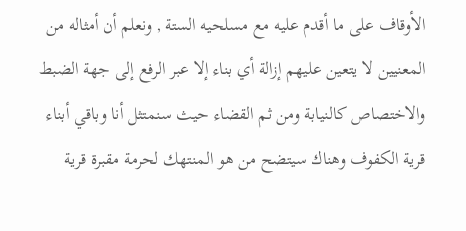الأوقاف على ما أقدم عليه مع مسلحيه الستة , ونعلم أن أمثاله من المعنيين لا يتعين عليهم إزالة أي بناء إلا عبر الرفع إلى جهة الضبط والاختصاص كالنيابة ومن ثم القضاء حيث سنمتثل أنا وباقي أبناء قرية الكفوف وهناك سيتضح من هو المنتهك لحرمة مقبرة قرية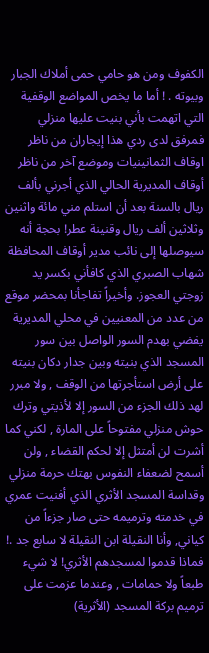الكفوف ومن هو حامي حمى أملاك الجبار وبيوته . ! أما ما يخص المواضع الوقفية التي اتهمت بأني بنيت عليها منزلي فمرفق لدى ردي هذا إيجاران من ناظر اوقاف الثمانينيات وموضع آخر من ناظر أوقاف المديرية الحالي الذي أجرني بألف ريال بالسنة بعد أن استلم مني مائة واثنين وثلاثين ألف ريال وقنينة عطر! بحجة أنه سيوصلها إلى نائب مدير أوقاف المحافظة شهاب الصبري الذي كافأني بكسر يد زوجتي العجوز. وأخيراً تفاجأنا بمحضر موقع من عدد من المعنيين في محلي المديرية يفضي بهدم السور الواصل بين سور المسجد الذي بنيته وبين جدار دكان بنيته على أرض استأجرتها من الوقف , ولا مبرر لهد ذلك الجزء من السور إلا لأذيتي وترك حوش منزلي مفتوحاً على المارة , لكني كما أشرت لن أمتثل إلا لحكم القضاء , ولن أسمح لضعفاء النفوس بهتك حرمة منزلي وقداسة المسجد الأثري الذي أفنيت عمري في خدمته وترميمه حتى صار جزءاً من كياني, وأنا النقيلة ابن النقيلة لا سابع جد .! فماذا قدموا لمسجدهم الأثري! لا شيء طبعاً ولا حمامات , وعندما عزمت على ترميم بركة المسجد (الأثرية)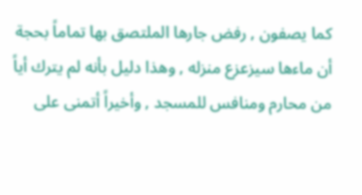كما يصفون , رفض جارها الملتصق بها تماماً بحجة أن ماءها سيزعزع منزله , وهذا دليل بأنه لم يترك أياً من محارم ومنافس للمسجد , وأخيراً أتمنى على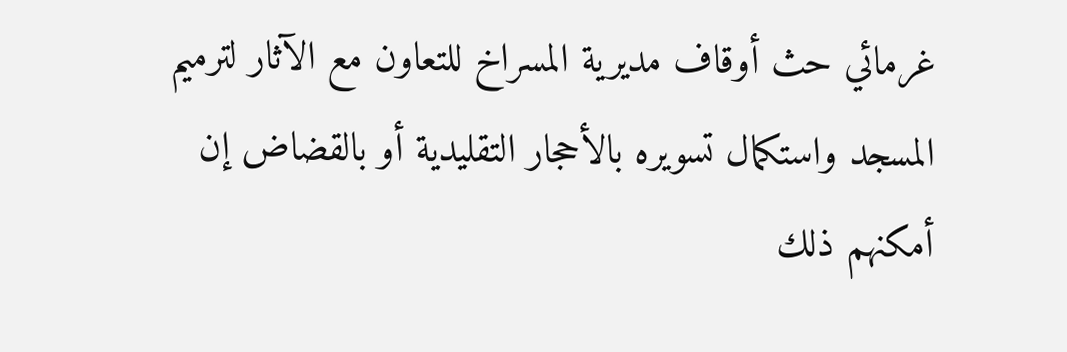غرمائي حث أوقاف مديرية المسراخ للتعاون مع الآثار لترميم المسجد واستكمال تسويره بالأحجار التقليدية أو بالقضاض إن أمكنهم ذلك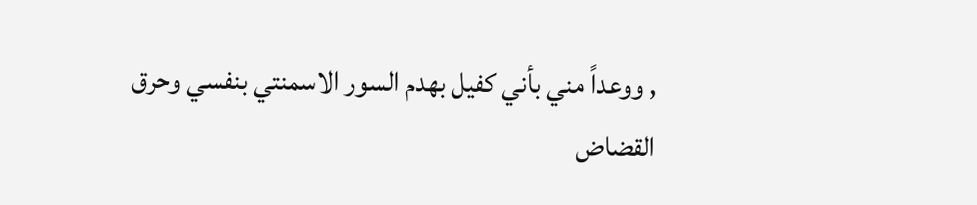, ووعداً مني بأني كفيل بهدم السور الاسمنتي بنفسي وحرق القضاض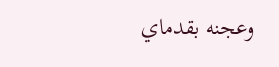وعجنه بقدماي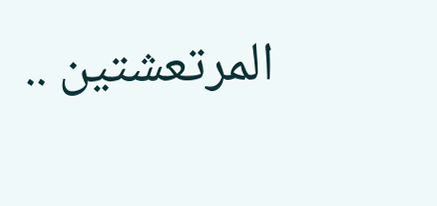المرتعشتين ..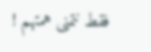فقط نتمنى همتهم !